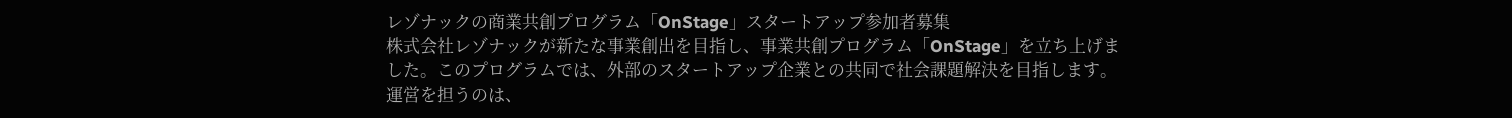レゾナックの商業共創プログラム「OnStage」スタートアップ参加者募集
株式会社レゾナックが新たな事業創出を目指し、事業共創プログラム「OnStage」を立ち上げました。このプログラムでは、外部のスタートアップ企業との共同で社会課題解決を目指します。
運営を担うのは、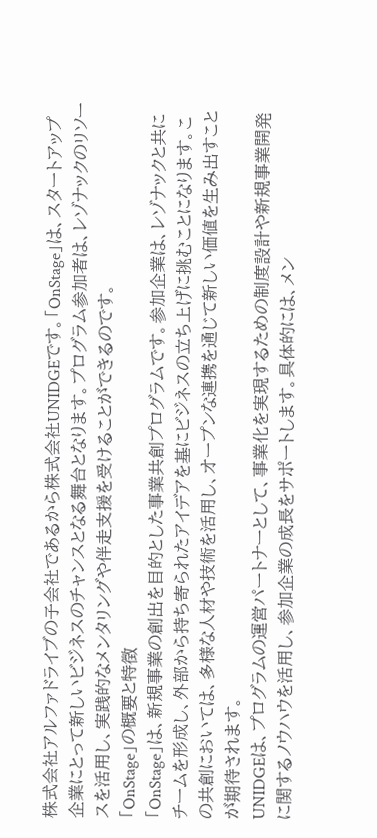株式会社アルファドライブの子会社であるから株式会社UNIDGEです。「OnStage」は、スタートアップ企業にとって新しいビジネスのチャンスとなる舞台となります。プログラム参加者は、レゾナックのリソースを活用し、実践的なメンタリングや伴走支援を受けることができるのです。
「OnStage」の概要と特徴
「OnStage」は、新規事業の創出を目的とした事業共創プログラムです。参加企業は、レゾナックと共にチームを形成し、外部から持ち寄られたアイデアを基にビジネスの立ち上げに挑むことになります。この共創においては、多様な人材や技術を活用し、オープンな連携を通じて新しい価値を生み出すことが期待されます。
UNIDGEは、プログラムの運営パートナーとして、事業化を実現するための制度設計や新規事業開発に関するノウハウを活用し、参加企業の成長をサポートします。具体的には、メン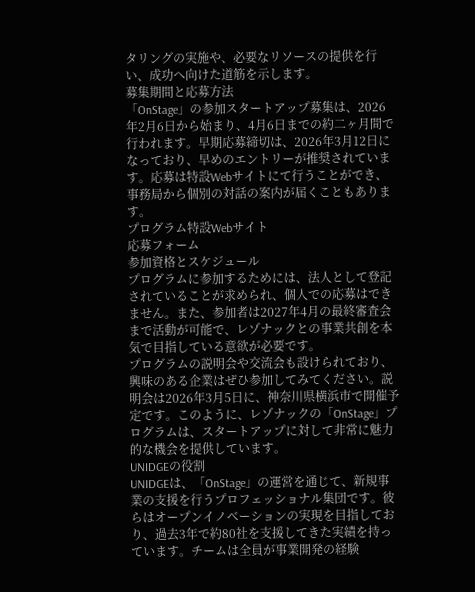タリングの実施や、必要なリソースの提供を行い、成功へ向けた道筋を示します。
募集期間と応募方法
「OnStage」の参加スタートアップ募集は、2026年2月6日から始まり、4月6日までの約二ヶ月間で行われます。早期応募締切は、2026年3月12日になっており、早めのエントリーが推奨されています。応募は特設Webサイトにて行うことができ、事務局から個別の対話の案内が届くこともあります。
プログラム特設Webサイト
応募フォーム
参加資格とスケジュール
プログラムに参加するためには、法人として登記されていることが求められ、個人での応募はできません。また、参加者は2027年4月の最終審査会まで活動が可能で、レゾナックとの事業共創を本気で目指している意欲が必要です。
プログラムの説明会や交流会も設けられており、興味のある企業はぜひ参加してみてください。説明会は2026年3月5日に、神奈川県横浜市で開催予定です。このように、レゾナックの「OnStage」プログラムは、スタートアップに対して非常に魅力的な機会を提供しています。
UNIDGEの役割
UNIDGEは、「OnStage」の運営を通じて、新規事業の支援を行うプロフェッショナル集団です。彼らはオープンイノベーションの実現を目指しており、過去3年で約80社を支援してきた実績を持っています。チームは全員が事業開発の経験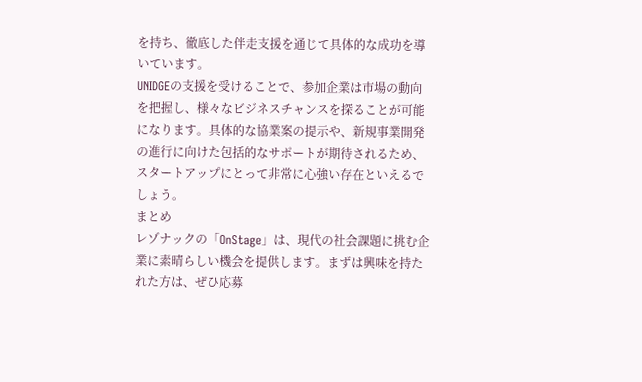を持ち、徹底した伴走支援を通じて具体的な成功を導いています。
UNIDGEの支援を受けることで、参加企業は市場の動向を把握し、様々なビジネスチャンスを探ることが可能になります。具体的な協業案の提示や、新規事業開発の進行に向けた包括的なサポートが期待されるため、スタートアップにとって非常に心強い存在といえるでしょう。
まとめ
レゾナックの「OnStage」は、現代の社会課題に挑む企業に素晴らしい機会を提供します。まずは興味を持たれた方は、ぜひ応募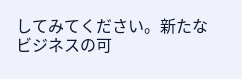してみてください。新たなビジネスの可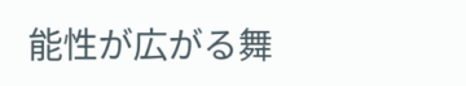能性が広がる舞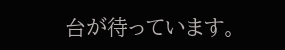台が待っています。